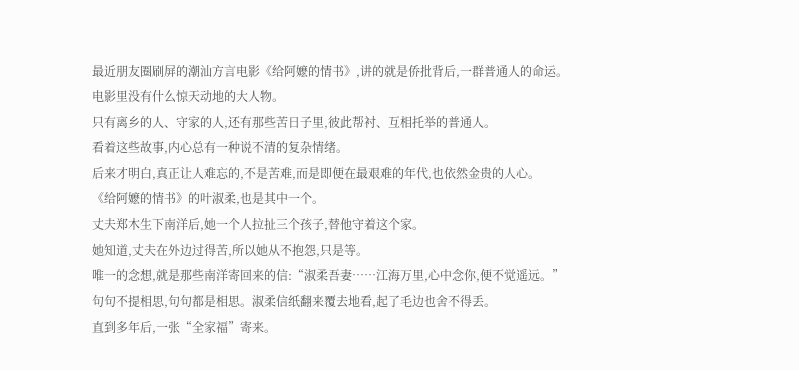最近朋友圈刷屏的潮汕方言电影《给阿嬷的情书》,讲的就是侨批背后,一群普通人的命运。
电影里没有什么惊天动地的大人物。
只有离乡的人、守家的人,还有那些苦日子里,彼此帮衬、互相托举的普通人。
看着这些故事,内心总有一种说不清的复杂情绪。
后来才明白,真正让人难忘的,不是苦难,而是即便在最艰难的年代,也依然金贵的人心。
《给阿嬷的情书》的叶淑柔,也是其中一个。
丈夫郑木生下南洋后,她一个人拉扯三个孩子,替他守着这个家。
她知道,丈夫在外边过得苦,所以她从不抱怨,只是等。
唯一的念想,就是那些南洋寄回来的信:“淑柔吾妻……江海万里,心中念你,便不觉遥远。”
句句不提相思,句句都是相思。淑柔信纸翻来覆去地看,起了毛边也舍不得丢。
直到多年后,一张“全家福”寄来。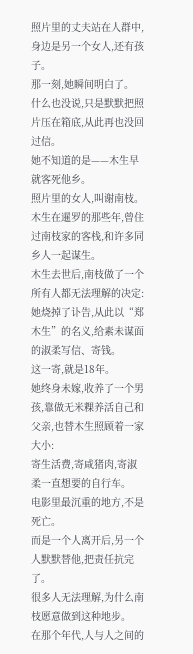照片里的丈夫站在人群中,身边是另一个女人,还有孩子。
那一刻,她瞬间明白了。
什么也没说,只是默默把照片压在箱底,从此再也没回过信。
她不知道的是——木生早就客死他乡。
照片里的女人,叫谢南枝。
木生在暹罗的那些年,曾住过南枝家的客栈,和许多同乡人一起谋生。
木生去世后,南枝做了一个所有人都无法理解的决定:她烧掉了讣告,从此以“郑木生”的名义,给素未谋面的淑柔写信、寄钱。
这一寄,就是18年。
她终身未嫁,收养了一个男孩,靠做无米粿养活自己和父亲,也替木生照顾着一家大小:
寄生活费,寄咸猪肉,寄淑柔一直想要的自行车。
电影里最沉重的地方,不是死亡。
而是一个人离开后,另一个人默默替他,把责任抗完了。
很多人无法理解,为什么南枝愿意做到这种地步。
在那个年代,人与人之间的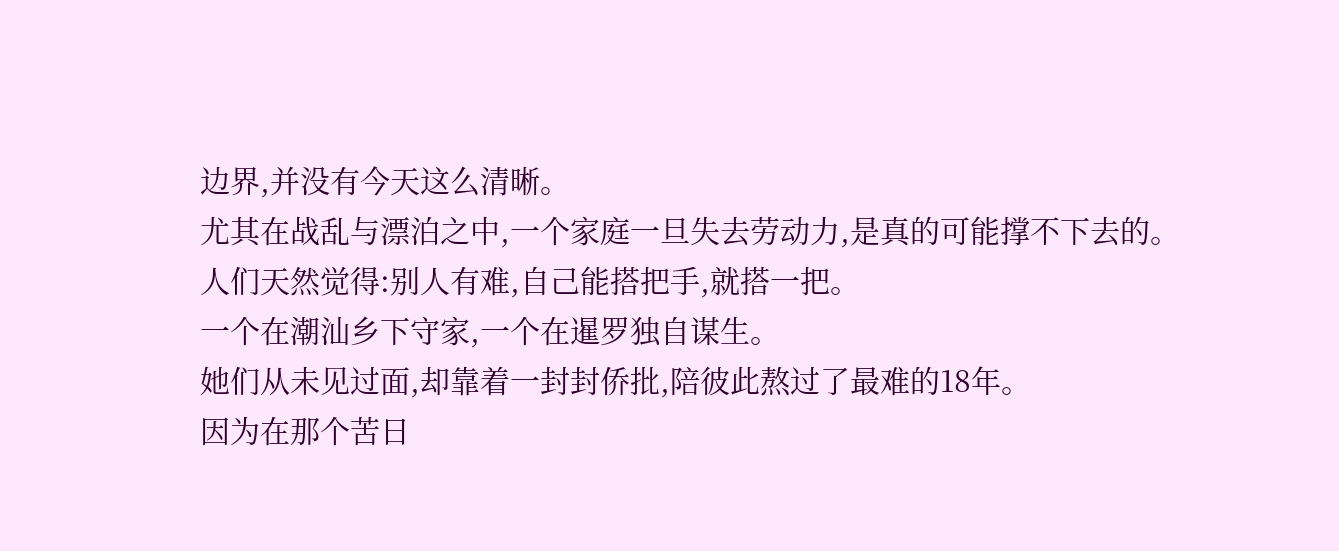边界,并没有今天这么清晰。
尤其在战乱与漂泊之中,一个家庭一旦失去劳动力,是真的可能撑不下去的。
人们天然觉得:别人有难,自己能搭把手,就搭一把。
一个在潮汕乡下守家,一个在暹罗独自谋生。
她们从未见过面,却靠着一封封侨批,陪彼此熬过了最难的18年。
因为在那个苦日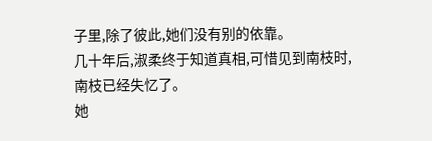子里,除了彼此,她们没有别的依靠。
几十年后,淑柔终于知道真相,可惜见到南枝时,南枝已经失忆了。
她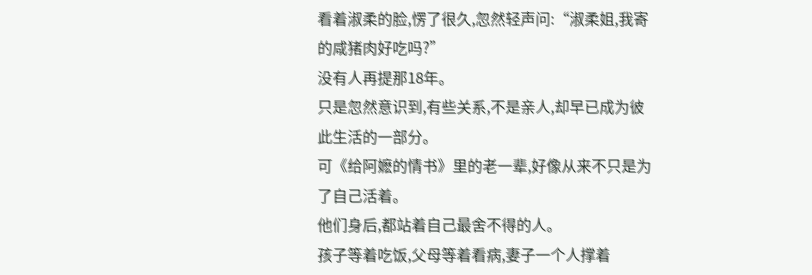看着淑柔的脸,愣了很久,忽然轻声问:“淑柔姐,我寄的咸猪肉好吃吗?”
没有人再提那18年。
只是忽然意识到,有些关系,不是亲人,却早已成为彼此生活的一部分。
可《给阿嬷的情书》里的老一辈,好像从来不只是为了自己活着。
他们身后,都站着自己最舍不得的人。
孩子等着吃饭,父母等着看病,妻子一个人撑着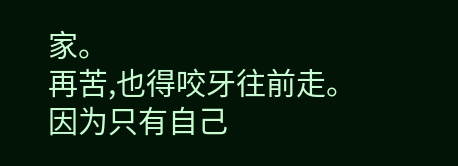家。
再苦,也得咬牙往前走。
因为只有自己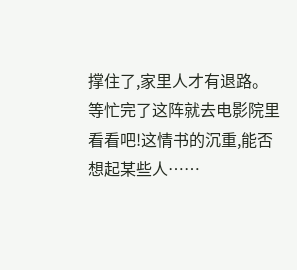撑住了,家里人才有退路。
等忙完了这阵就去电影院里看看吧!这情书的沉重,能否想起某些人……